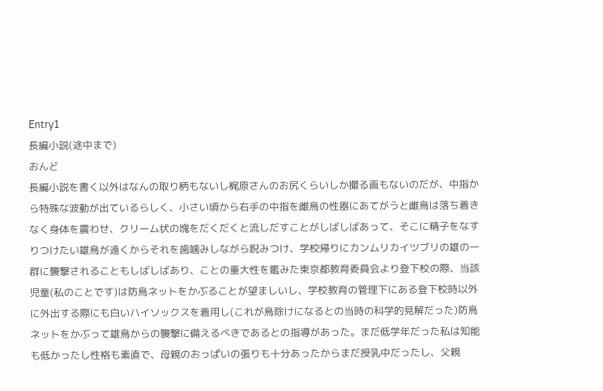Entry1
長編小説(途中まで)
おんど
長編小説を書く以外はなんの取り柄もないし梶原さんのお尻くらいしか撮る画もないのだが、中指から特殊な波動が出ているらしく、小さい頃から右手の中指を雌鳥の性器にあてがうと雌鳥は落ち着きなく身体を震わせ、クリーム状の塊をだくだくと流しだすことがしばしばあって、そこに精子をなすりつけたい雄鳥が遠くからそれを歯噛みしながら睨みつけ、学校帰りにカンムリカイツブリの雄の一群に襲撃されることもしばしばあり、ことの重大性を鑑みた東京都教育委員会より登下校の際、当該児童(私のことです)は防鳥ネットをかぶることが望ましいし、学校教育の管理下にある登下校時以外に外出する際にも白いハイソックスを着用し(これが鳥除けになるとの当時の科学的見解だった)防鳥ネットをかぶって雄鳥からの襲撃に備えるべきであるとの指導があった。まだ低学年だった私は知能も低かったし性格も素直で、母親のおっぱいの張りも十分あったからまだ授乳中だったし、父親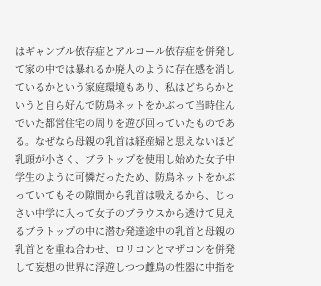はギャンブル依存症とアルコール依存症を併発して家の中では暴れるか廃人のように存在感を消しているかという家庭環境もあり、私はどちらかというと自ら好んで防鳥ネットをかぶって当時住んでいた都営住宅の周りを遊び回っていたものである。なぜなら母親の乳首は経産婦と思えないほど乳頭が小さく、ブラトップを使用し始めた女子中学生のように可憐だったため、防鳥ネットをかぶっていてもその隙間から乳首は吸えるから、じっさい中学に入って女子のブラウスから透けて見えるブラトップの中に潜む発達途中の乳首と母親の乳首とを重ね合わせ、ロリコンとマザコンを併発して妄想の世界に浮遊しつつ雌鳥の性器に中指を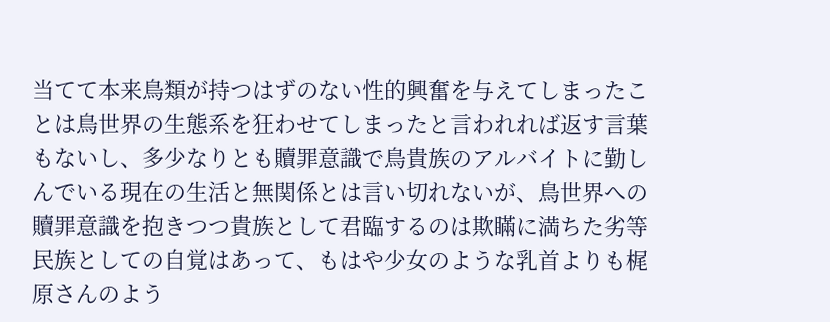当てて本来鳥類が持つはずのない性的興奮を与えてしまったことは鳥世界の生態系を狂わせてしまったと言われれば返す言葉もないし、多少なりとも贖罪意識で鳥貴族のアルバイトに勤しんでいる現在の生活と無関係とは言い切れないが、鳥世界への贖罪意識を抱きつつ貴族として君臨するのは欺瞞に満ちた劣等民族としての自覚はあって、もはや少女のような乳首よりも梶原さんのよう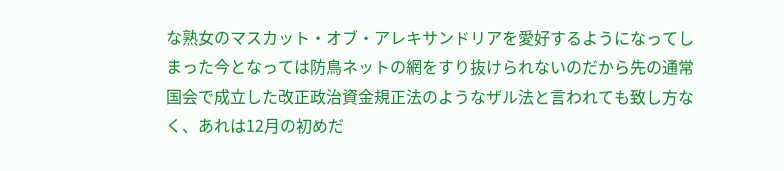な熟女のマスカット・オブ・アレキサンドリアを愛好するようになってしまった今となっては防鳥ネットの網をすり抜けられないのだから先の通常国会で成立した改正政治資金規正法のようなザル法と言われても致し方なく、あれは12月の初めだ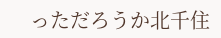っただろうか北千住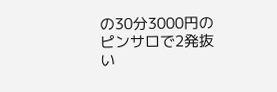の30分3000円のピンサロで2発抜い